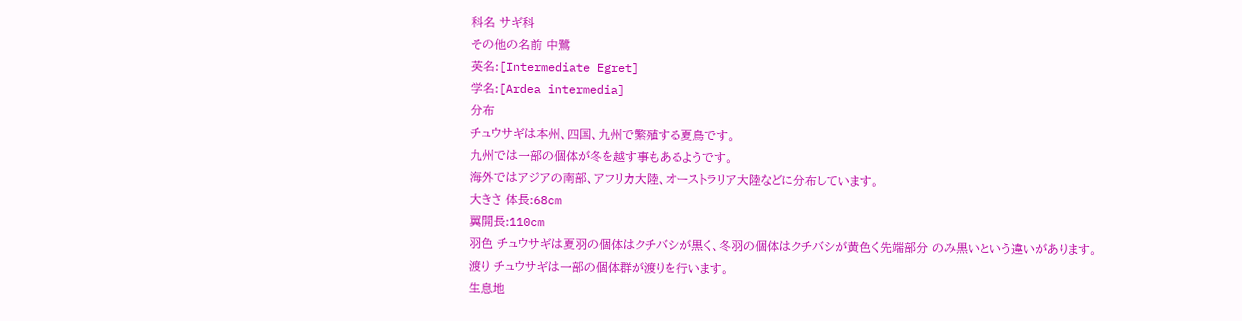科名 サギ科
その他の名前 中鷺
英名:[Intermediate Egret]
学名:[Ardea intermedia]
分布
チュウサギは本州、四国、九州で繁殖する夏鳥です。
九州では一部の個体が冬を越す事もあるようです。
海外ではアジアの南部、アフリカ大陸、オーストラリア大陸などに分布しています。
大きさ 体長:68cm
翼開長:110cm
羽色 チュウサギは夏羽の個体はクチバシが黒く、冬羽の個体はクチバシが黄色く先端部分 のみ黒いという違いがあります。
渡り チュウサギは一部の個体群が渡りを行います。
生息地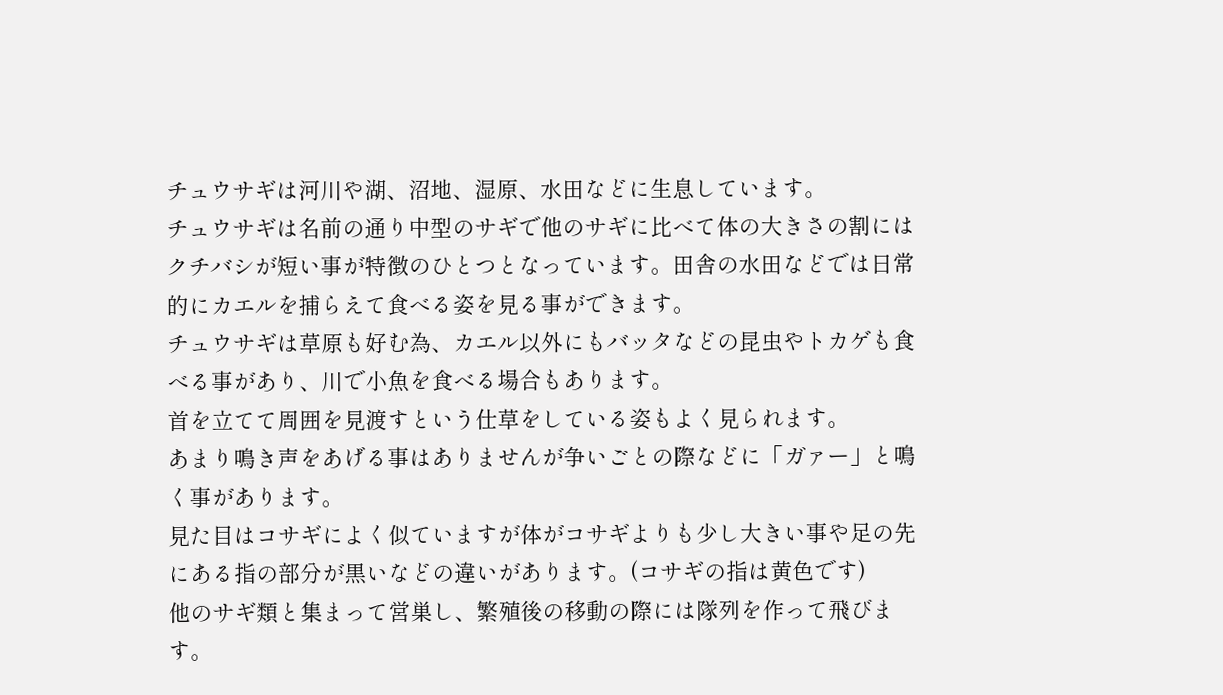チュウサギは河川や湖、沼地、湿原、水田などに生息しています。
チュウサギは名前の通り中型のサギで他のサギに比べて体の大きさの割にはクチバシが短い事が特徴のひとつとなっています。田舎の水田などでは日常的にカエルを捕らえて食べる姿を見る事ができます。
チュウサギは草原も好む為、カエル以外にもバッタなどの昆虫やトカゲも食べる事があり、川で小魚を食べる場合もあります。
首を立てて周囲を見渡すという仕草をしている姿もよく見られます。
あまり鳴き声をあげる事はありませんが争いごとの際などに「ガァー」と鳴く事があります。
見た目はコサギによく似ていますが体がコサギよりも少し大きい事や足の先にある指の部分が黒いなどの違いがあります。(コサギの指は黄色です)
他のサギ類と集まって営巣し、繁殖後の移動の際には隊列を作って飛びます。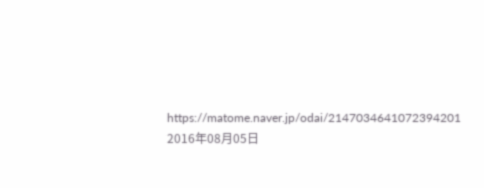https://matome.naver.jp/odai/2147034641072394201
2016年08月05日